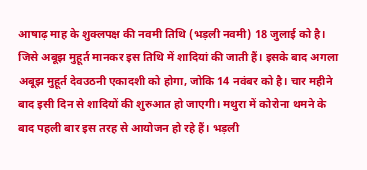आषाढ़ माह के शुक्लपक्ष की नवमी तिथि (भड़ली नवमी) 18 जुलाई को है। जिसे अबूझ मुहूर्त मानकर इस तिथि में शादियां की जाती हैं। इसके बाद अगला अबूझ मुहूर्त देवउठनी एकादशी को होगा, जोकि 14 नवंबर को है। चार महीने बाद इसी दिन से शादियों की शुरुआत हो जाएगी। मथुरा में कोरोना थमने के बाद पहली बार इस तरह से आयोजन हो रहे हैं। भड़ली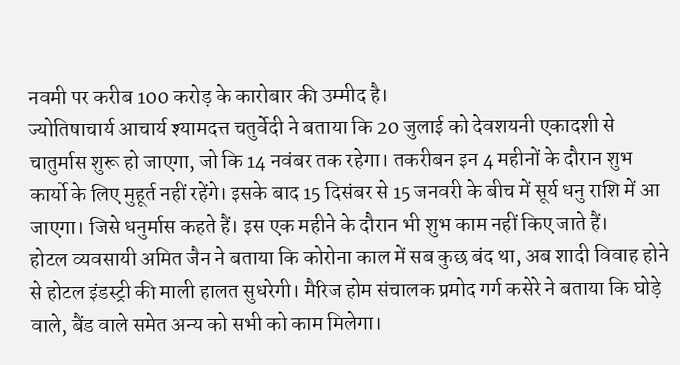नवमी पर करीब 100 करोड़ के कारोबार की उम्मीद है।
ज्योतिषाचार्य आचार्य श्यामदत्त चतुर्वेदी ने बताया कि 20 जुलाई को देवशयनी एकादशी से चातुर्मास शुरू हो जाएगा, जो कि 14 नवंबर तक रहेगा। तकरीबन इन 4 महीनों के दौरान शुभ कार्यो के लिए मुहूर्त नहीं रहेंगे। इसके बाद 15 दिसंबर से 15 जनवरी के बीच में सूर्य धनु राशि में आ जाएगा। जिसे धनुर्मास कहते हैं। इस एक महीने के दौरान भी शुभ काम नहीं किए जाते हैं।
होटल व्यवसायी अमित जैन ने बताया कि कोरोना काल में सब कुछ बंद था, अब शादी विवाह होने से होटल इंडस्ट्री की माली हालत सुधरेगी। मैरिज होम संचालक प्रमोद गर्ग कसेरे ने बताया कि घोड़े वाले, बैंड वाले समेत अन्य को सभी को काम मिलेगा।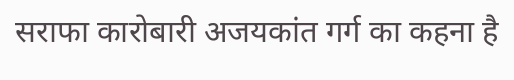सराफा कारोबारी अजयकांत गर्ग का कहना है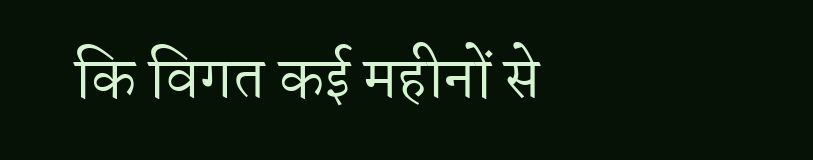कि विगत कई महीनों से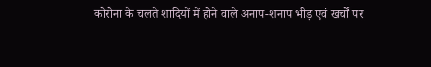कोरोना के चलते शादियों में होने वाले अनाप-शनाप भीड़ एवं खर्चों पर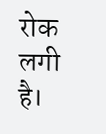रोक लगी है।